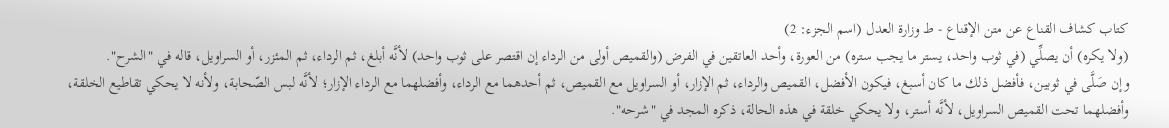كتاب كشاف القناع عن متن الإقناع - ط وزارة العدل (اسم الجزء: 2)
(ولا يكره) أن يصلِّي (في ثوب واحد، يستر ما يجب ستره) من العورة، وأحد العاتقين في الفرض (والقميص أولى من الرداء إن اقتصر على ثوب واحد) لأنَّه أبلغ، ثم الرداء، ثم المئزر، أو السراويل، قاله في "الشرح".
وإن صَلَّى في ثوبين، فأفضل ذلك ما كان أسبغ، فيكون الأفضل، القميص والرداء، ثم الإزار، أو السراويل مع القميص، ثم أحدهما مع الرداء، وأفضلهما مع الرداء الإزار؛ لأنَّه لبس الصّحابة، ولأنه لا يحكي تقاطيع الخلقة، وأفضلهما تحت القميص السراويل، لأنَّه أستر، ولا يحكي خلقة في هذه الحالة، ذكره المجد في "شرحه".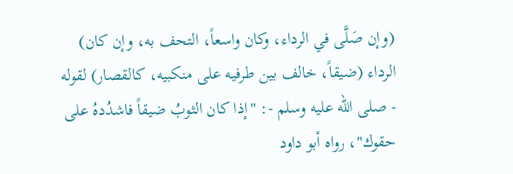(وإن صَلَّى في الرداء، وكان واسعاً، التحف به، وإن كان) الرداء (ضيقاً، خالف بين طرفيه على منكبيه، كالقصار) لقوله - صلى الله عليه وسلم -: "إذا كان الثوبُ ضيقاً فاشدُدهُ على حقوك"، رواه أبو داود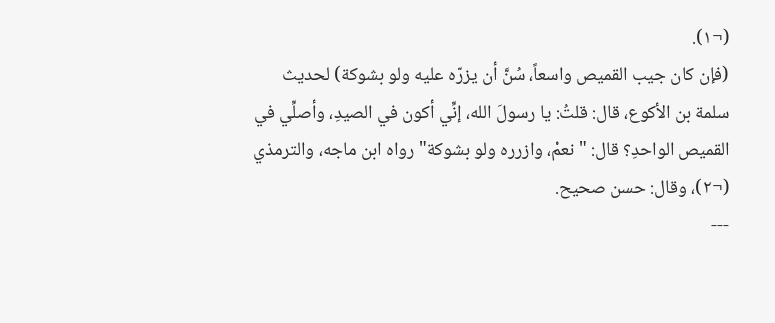(¬١).
(فإن كان جيب القميص واسعاً، سُنَّ أن يزرّه عليه ولو بشوكة) لحديث سلمة بن الأكوع، قال: قلتُ: يا رسولَ الله، إنِّي أكون في الصيدِ، وأصلِّي في القميص الواحدِ؟ قال: "نعمْ، وازرره ولو بشوكة" رواه ابن ماجه، والترمذي (¬٢)، وقال: حسن صحيح.
---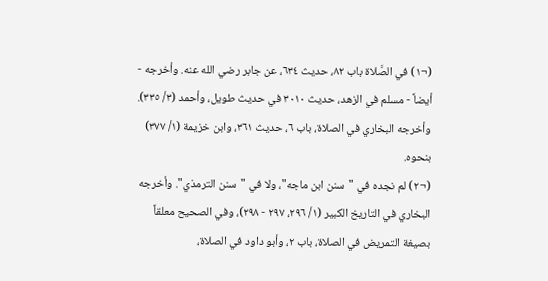(¬١) في الصَّلاة باب ٨٢، حديث ٦٣٤، عن جابر رضي الله عنه. وأخرجه - أيضاً - مسلم في الزهد، حديث ٣٠١٠ في حديث طويل، وأحمد (٣/ ٣٣٥).
وأخرجه البخاري في الصلاة، باب ٦، حديث ٣٦١، وابن خزيمة (١/ ٣٧٧) بنحوه.
(¬٢) لم نجده في "سنن ابن ماجه"، ولا في "سنن الترمذي". وأخرجه البخاري في التاريخ الكبير (١/ ٢٩٦، ٢٩٧ - ٢٩٨)، وفي الصحيح معلقاً بصيغة التمريض في الصلاة، باب ٢، وأبو داود في الصلاة،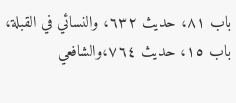باب ٨١، حديث ٦٣٢، والنسائي في القبلة، باب ١٥، حديث ٧٦٤،والشافعي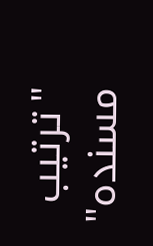"ترتيب مسنده"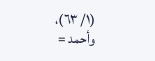(١/ ٦٣)، وأحمد =